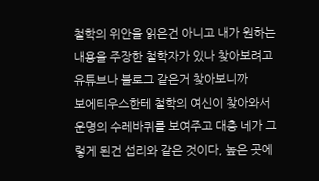철학의 위안을 읽은건 아니고 내가 원하는 내용을 주장한 철학자가 있나 찾아보려고 유튜브나 블로그 같은거 찾아보니까
보에티우스한테 철학의 여신이 찾아와서 운명의 수레바퀴를 보여주고 대충 네가 그렇게 된건 섭리와 같은 것이다, 높은 곳에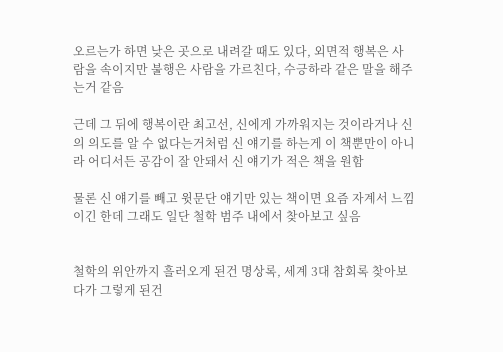오르는가 하면 낮은 곳으로 내려갈 때도 있다, 외면적 행복은 사람을 속이지만 불행은 사람을 가르친다, 수긍하라 같은 말을 해주는거 같음

근데 그 뒤에 행복이란 최고선, 신에게 가까워지는 것이라거나 신의 의도를 알 수 없다는거처럼 신 얘기를 하는게 이 책뿐만이 아니라 어디서든 공감이 잘 안돼서 신 얘기가 적은 책을 원함

물론 신 얘기를 빼고 윗문단 얘기만 있는 책이면 요즘 자계서 느낌이긴 한데 그래도 일단 철학 범주 내에서 찾아보고 싶음


철학의 위안까지 흘러오게 된건 명상록, 세계 3대 참회록 찾아보다가 그렇게 된건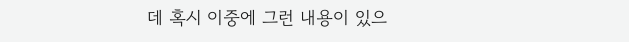데 혹시 이중에 그런 내용이 있으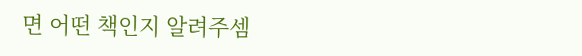면 어떤 책인지 알려주셈